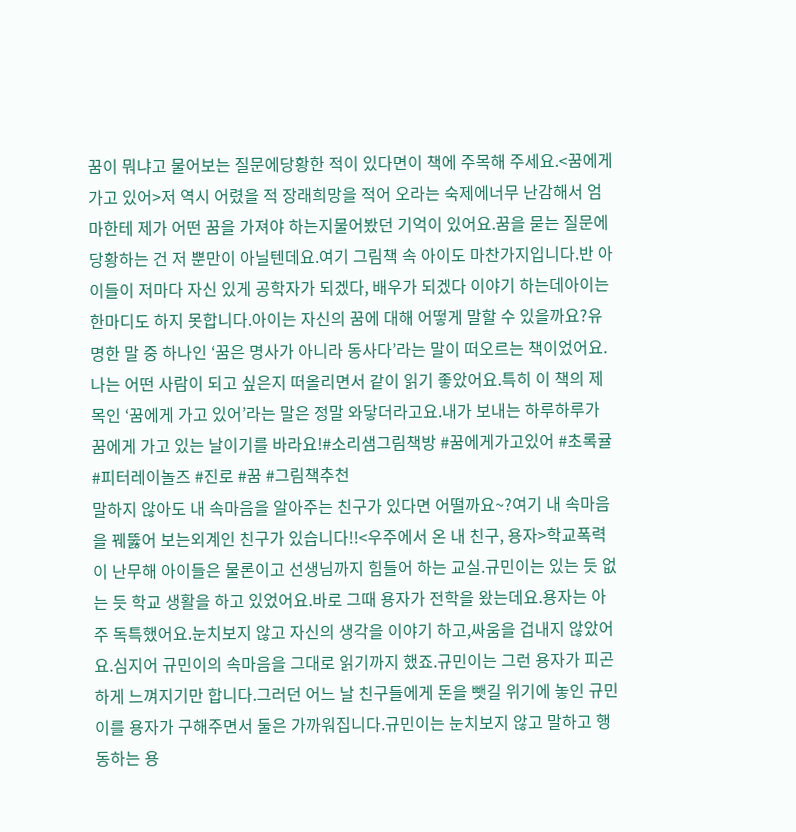꿈이 뭐냐고 물어보는 질문에당황한 적이 있다면이 책에 주목해 주세요.<꿈에게 가고 있어>저 역시 어렸을 적 장래희망을 적어 오라는 숙제에너무 난감해서 엄마한테 제가 어떤 꿈을 가져야 하는지물어봤던 기억이 있어요.꿈을 묻는 질문에 당황하는 건 저 뿐만이 아닐텐데요.여기 그림책 속 아이도 마찬가지입니다.반 아이들이 저마다 자신 있게 공학자가 되겠다, 배우가 되겠다 이야기 하는데아이는 한마디도 하지 못합니다.아이는 자신의 꿈에 대해 어떻게 말할 수 있을까요?유명한 말 중 하나인 ‘꿈은 명사가 아니라 동사다’라는 말이 떠오르는 책이었어요.나는 어떤 사람이 되고 싶은지 떠올리면서 같이 읽기 좋았어요.특히 이 책의 제목인 ‘꿈에게 가고 있어’라는 말은 정말 와닿더라고요.내가 보내는 하루하루가 꿈에게 가고 있는 날이기를 바라요!#소리샘그림책방 #꿈에게가고있어 #초록귤 #피터레이놀즈 #진로 #꿈 #그림책추천
말하지 않아도 내 속마음을 알아주는 친구가 있다면 어떨까요~?여기 내 속마음을 꿰뚫어 보는외계인 친구가 있습니다!!<우주에서 온 내 친구, 용자>학교폭력이 난무해 아이들은 물론이고 선생님까지 힘들어 하는 교실.규민이는 있는 듯 없는 듯 학교 생활을 하고 있었어요.바로 그때 용자가 전학을 왔는데요.용자는 아주 독특했어요.눈치보지 않고 자신의 생각을 이야기 하고,싸움을 겁내지 않았어요.심지어 규민이의 속마음을 그대로 읽기까지 했죠.규민이는 그런 용자가 피곤하게 느껴지기만 합니다.그러던 어느 날 친구들에게 돈을 뺏길 위기에 놓인 규민이를 용자가 구해주면서 둘은 가까워집니다.규민이는 눈치보지 않고 말하고 행동하는 용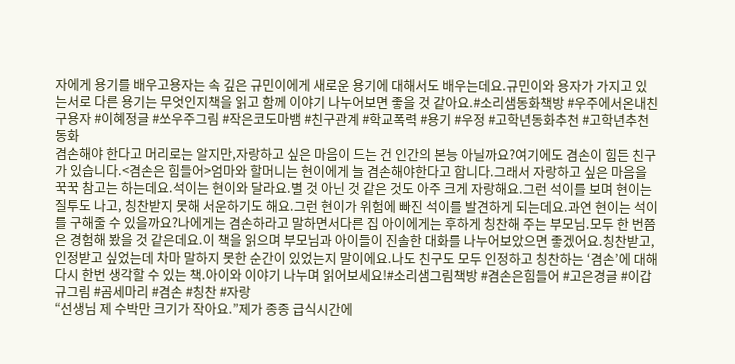자에게 용기를 배우고용자는 속 깊은 규민이에게 새로운 용기에 대해서도 배우는데요.규민이와 용자가 가지고 있는서로 다른 용기는 무엇인지책을 읽고 함께 이야기 나누어보면 좋을 것 같아요.#소리샘동화책방 #우주에서온내친구용자 #이혜정글 #쏘우주그림 #작은코도마뱀 #친구관계 #학교폭력 #용기 #우정 #고학년동화추천 #고학년추천동화
겸손해야 한다고 머리로는 알지만,자랑하고 싶은 마음이 드는 건 인간의 본능 아닐까요?여기에도 겸손이 힘든 친구가 있습니다.<겸손은 힘들어>엄마와 할머니는 현이에게 늘 겸손해야한다고 합니다.그래서 자랑하고 싶은 마음을 꾹꾹 참고는 하는데요.석이는 현이와 달라요.별 것 아닌 것 같은 것도 아주 크게 자랑해요.그런 석이를 보며 현이는 질투도 나고, 칭찬받지 못해 서운하기도 해요.그런 현이가 위험에 빠진 석이를 발견하게 되는데요.과연 현이는 석이를 구해줄 수 있을까요?나에게는 겸손하라고 말하면서다른 집 아이에게는 후하게 칭찬해 주는 부모님.모두 한 번쯤은 경험해 봤을 것 같은데요.이 책을 읽으며 부모님과 아이들이 진솔한 대화를 나누어보았으면 좋겠어요.칭찬받고, 인정받고 싶었는데 차마 말하지 못한 순간이 있었는지 말이에요.나도 친구도 모두 인정하고 칭찬하는 ‘겸손’에 대해 다시 한번 생각할 수 있는 책.아이와 이야기 나누며 읽어보세요!#소리샘그림책방 #겸손은힘들어 #고은경글 #이갑규그림 #곰세마리 #겸손 #칭찬 #자랑
“선생님 제 수박만 크기가 작아요.”제가 종종 급식시간에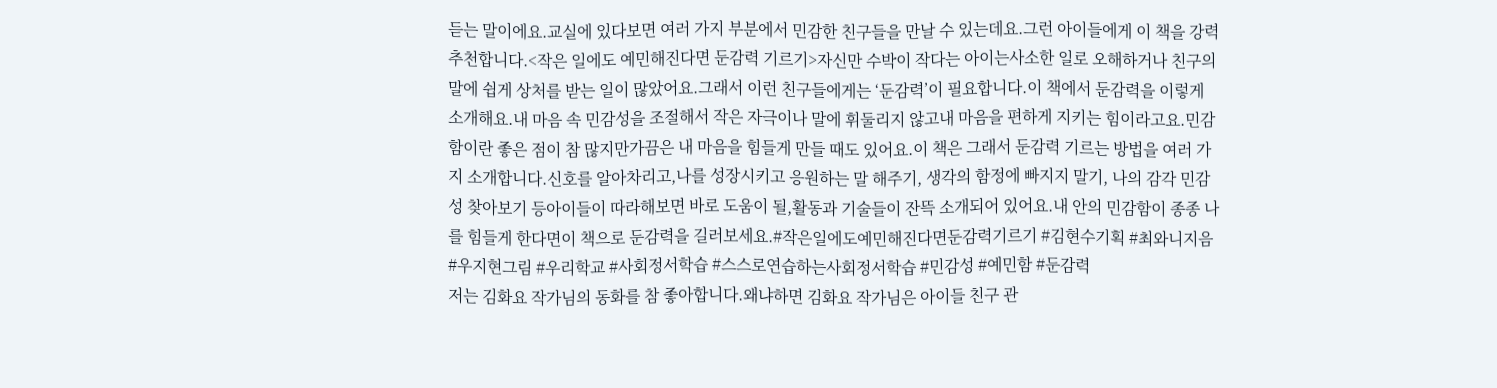듣는 말이에요.교실에 있다보면 여러 가지 부분에서 민감한 친구들을 만날 수 있는데요.그런 아이들에게 이 책을 강력추천합니다.<작은 일에도 예민해진다면 둔감력 기르기>자신만 수박이 작다는 아이는사소한 일로 오해하거나 친구의 말에 쉽게 상처를 받는 일이 많았어요.그래서 이런 친구들에게는 ‘둔감력’이 필요합니다.이 책에서 둔감력을 이렇게 소개해요.내 마음 속 민감성을 조절해서 작은 자극이나 말에 휘둘리지 않고내 마음을 편하게 지키는 힘이라고요.민감함이란 좋은 점이 참 많지만가끔은 내 마음을 힘들게 만들 때도 있어요.이 책은 그래서 둔감력 기르는 방법을 여러 가지 소개합니다.신호를 알아차리고,나를 성장시키고 응원하는 말 해주기, 생각의 함정에 빠지지 말기, 나의 감각 민감성 찾아보기 등아이들이 따라해보면 바로 도움이 될,활동과 기술들이 잔뜩 소개되어 있어요.내 안의 민감함이 종종 나를 힘들게 한다면이 책으로 둔감력을 길러보세요.#작은일에도예민해진다면둔감력기르기 #김현수기획 #최와니지음 #우지현그림 #우리학교 #사회정서학습 #스스로연습하는사회정서학습 #민감성 #예민함 #둔감력
저는 김화요 작가님의 동화를 참 좋아합니다.왜냐하면 김화요 작가님은 아이들 친구 관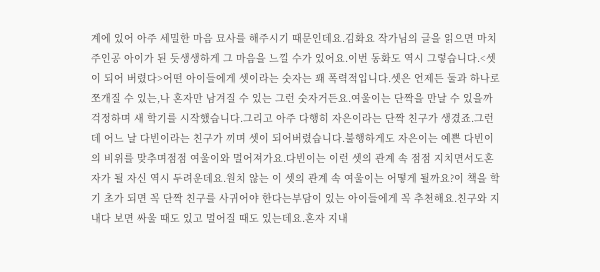계에 있어 아주 세밀한 마음 묘사를 해주시기 때문인데요.김화요 작가님의 글을 읽으면 마치 주인공 아이가 된 듯생생하게 그 마음을 느낄 수가 있어요.이번 동화도 역시 그렇습니다.<셋이 되어 버렸다>어떤 아이들에게 셋이라는 숫자는 꽤 폭력적입니다.셋은 언제든 둘과 하나로 쪼개질 수 있는,나 혼자만 남겨질 수 있는 그런 숫자거든요.여울이는 단짝을 만날 수 있을까 걱정하며 새 학기를 시작했습니다.그리고 아주 다행히 자은이라는 단짝 친구가 생겼죠.그런데 어느 날 다빈이라는 친구가 끼며 셋이 되어버렸습니다.불행하게도 자은이는 예쁜 다빈이의 비위를 맞추며점점 여울이와 멀어져가요.다빈이는 이런 셋의 관계 속 점점 지치면서도혼자가 될 자신 역시 두려운데요.원치 않는 이 셋의 관계 속 여울이는 어떻게 될까요?이 책을 학기 초가 되면 꼭 단짝 친구를 사귀어야 한다는부담이 있는 아이들에게 꼭 추천해요.친구와 지내다 보면 싸울 때도 있고 멀어질 때도 있는데요.혼자 지내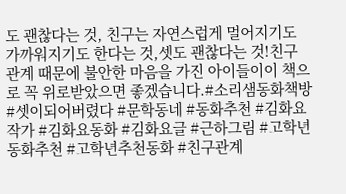도 괜찮다는 것, 친구는 자연스럽게 멀어지기도 가까워지기도 한다는 것,셋도 괜찮다는 것!친구 관계 때문에 불안한 마음을 가진 아이들이이 책으로 꼭 위로받았으면 좋겠습니다.#소리샘동화책방 #셋이되어버렸다 #문학동네 #동화추천 #김화요작가 #김화요동화 #김화요글 #근하그림 #고학년동화추천 #고학년추천동화 #친구관계